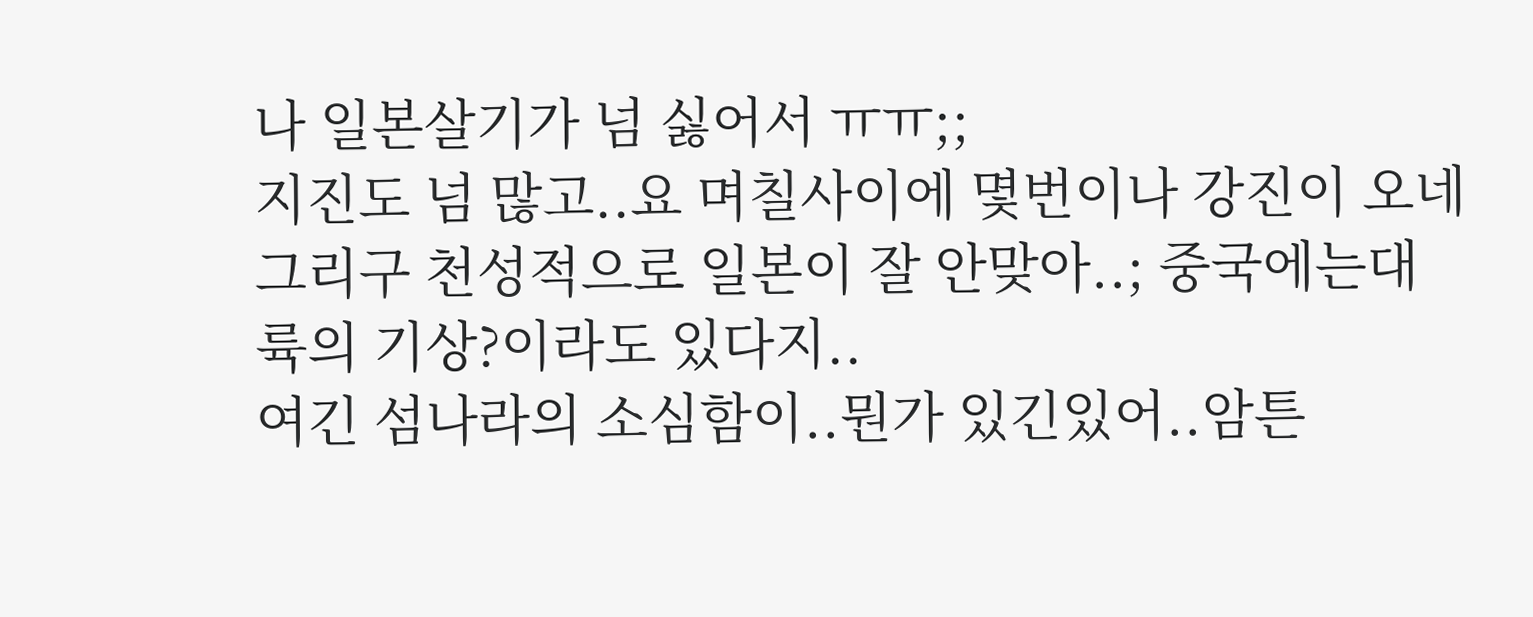나 일본살기가 넘 싫어서 ㅠㅠ;;
지진도 넘 많고..요 며칠사이에 몇번이나 강진이 오네
그리구 천성적으로 일본이 잘 안맞아..; 중국에는대륙의 기상?이라도 있다지..
여긴 섬나라의 소심함이..뭔가 있긴있어..암튼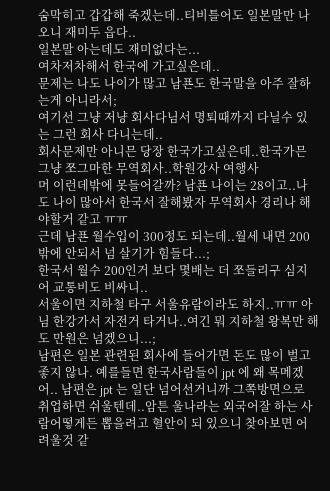숨막히고 갑갑해 죽겠는데..티비틀어도 일본말만 나오니 재미두 읍다..
일본말 아는데도 재미없다는...
여차저차해서 한국에 가고싶은데..
문제는 나도 나이가 많고 남푠도 한국말을 아주 잘하는게 아니라서;
여기선 그냥 저냥 회사다님서 명퇴때까지 다닐수 있는 그런 회사 다니는데..
회사문제만 아니믄 당장 한국가고싶은데..한국가믄 그냥 쪼그마한 무역회사..학원강사 여행사
머 이런데밖에 못들어갈까? 남푠 나이는 28이고..나도 나이 많아서 한국서 잘해봤자 무역회사 경리나 해야할거 같고 ㅠㅠ
근데 남푠 월수입이 300정도 되는데..월세 내면 200밖에 안되서 넘 살기가 힘들다...;
한국서 월수 200인거 보다 몇배는 더 쪼들리구 심지어 교통비도 비싸니..
서울이면 지하철 타구 서울유람이라도 하지..ㅠㅠ 아님 한강가서 자전거 타거나..여긴 뭐 지하철 왕복만 해도 만원은 넘겠으니...;
남편은 일본 관련된 회사에 들어가면 돈도 많이 벌고 좋지 않나. 예를들면 한국사람들이 jpt 에 왜 목메겠어.. 남편은 jpt 는 일단 넘어선거니까 그쪽방면으로 취업하면 쉬울텐데..암튼 울나라는 외국어잘 하는 사람어떻게든 뽑을려고 혈안이 되 있으니 찾아보면 어려울것 같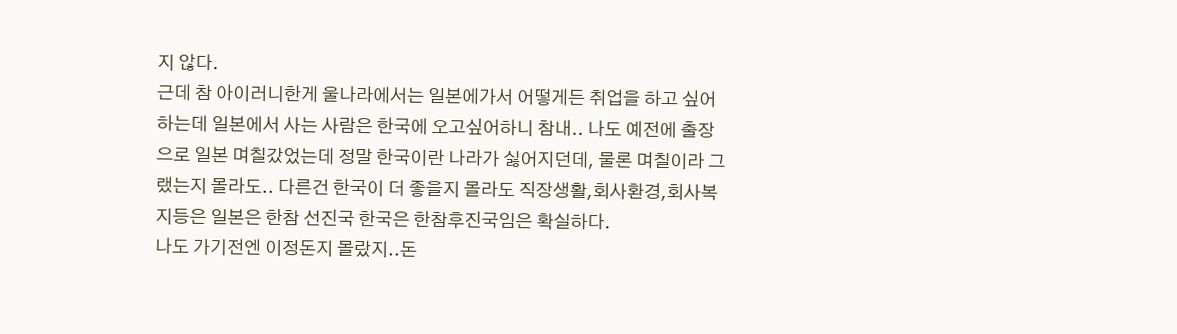지 않다.
근데 참 아이러니한게 울나라에서는 일본에가서 어떻게든 취업을 하고 싶어하는데 일본에서 사는 사람은 한국에 오고싶어하니 참내.. 나도 예전에 출장으로 일본 며칠갔었는데 정말 한국이란 나라가 싫어지던데, 물론 며칠이라 그랬는지 몰라도.. 다른건 한국이 더 좋을지 몰라도 직장생활,회사환경,회사복지등은 일본은 한참 선진국 한국은 한참후진국임은 확실하다.
나도 가기전엔 이정돈지 몰랐지..돈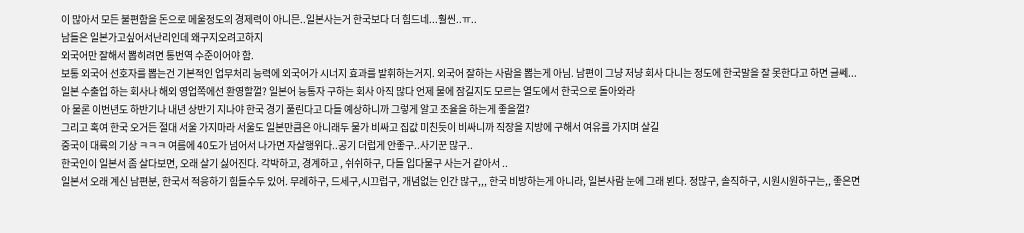이 많아서 모든 불편함을 돈으로 메울정도의 경제력이 아니믄..일본사는거 한국보다 더 힘드네...훨씬..ㅠ..
남들은 일본가고싶어서난리인데 왜구지오려고하지
외국어만 잘해서 뽑히려면 통번역 수준이어야 함.
보통 외국어 선호자를 뽑는건 기본적인 업무처리 능력에 외국어가 시너지 효과를 발휘하는거지. 외국어 잘하는 사람을 뽑는게 아님. 남편이 그냥 저냥 회사 다니는 정도에 한국말을 잘 못한다고 하면 글쎄...
일본 수출업 하는 회사나 해외 영업쪽에선 환영할껄? 일본어 능통자 구하는 회사 아직 많다 언제 물에 잠길지도 모르는 열도에서 한국으로 돌아와라
아 물론 이번년도 하반기나 내년 상반기 지나야 한국 경기 풀린다고 다들 예상하니까 그렇게 알고 조율을 하는게 좋을껄?
그리고 혹여 한국 오거든 절대 서울 가지마라 서울도 일본만큼은 아니래두 물가 비싸고 집값 미친듯이 비싸니까 직장을 지방에 구해서 여유를 가지며 살길
중국이 대륙의 기상 ㅋㅋㅋ 여름에 40도가 넘어서 나가면 자살행위다..공기 더럽게 안좋구..사기꾼 많구..
한국인이 일본서 좀 살다보면, 오래 살기 싫어진다. 각박하고, 경계하고 , 쉬쉬하구, 다들 입다물구 사는거 같아서 ..
일본서 오래 계신 남편분, 한국서 적응하기 힘들수두 있어. 무례하구, 드세구,시끄럽구, 개념없는 인간 많구,,, 한국 비방하는게 아니라, 일본사람 눈에 그래 뵌다. 정많구, 솔직하구, 시원시원하구는,, 좋은면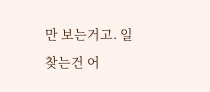만 보는거고. 일찾는건 어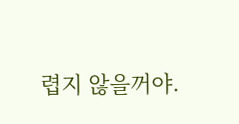렵지 않을꺼야.